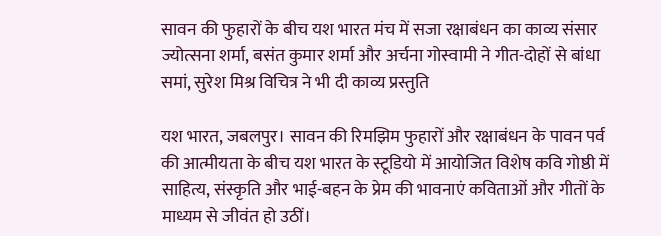सावन की फुहारों के बीच यश भारत मंच में सजा रक्षाबंधन का काव्य संसार
ज्योत्सना शर्मा, बसंत कुमार शर्मा और अर्चना गोस्वामी ने गीत-दोहों से बांधा समां, सुरेश मिश्र विचित्र ने भी दी काव्य प्रस्तुति

यश भारत, जबलपुर। सावन की रिमझिम फुहारों और रक्षाबंधन के पावन पर्व की आत्मीयता के बीच यश भारत के स्टूडियो में आयोजित विशेष कवि गोष्ठी में साहित्य, संस्कृति और भाई-बहन के प्रेम की भावनाएं कविताओं और गीतों के माध्यम से जीवंत हो उठीं।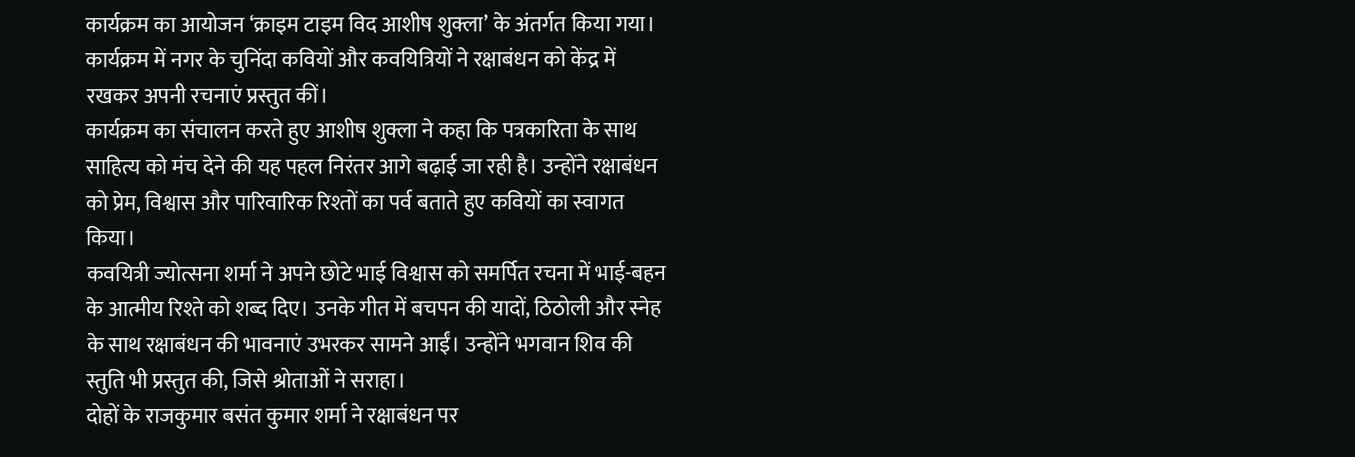कार्यक्रम का आयोजन ‘क्राइम टाइम विद आशीष शुक्ला’ के अंतर्गत किया गया। कार्यक्रम में नगर के चुनिंदा कवियों और कवयित्रियों ने रक्षाबंधन को केंद्र में रखकर अपनी रचनाएं प्रस्तुत कीं।
कार्यक्रम का संचालन करते हुए आशीष शुक्ला ने कहा कि पत्रकारिता के साथ साहित्य को मंच देने की यह पहल निरंतर आगे बढ़ाई जा रही है। उन्होंने रक्षाबंधन को प्रेम, विश्वास और पारिवारिक रिश्तों का पर्व बताते हुए कवियों का स्वागत किया।
कवयित्री ज्योत्सना शर्मा ने अपने छोटे भाई विश्वास को समर्पित रचना में भाई-बहन के आत्मीय रिश्ते को शब्द दिए। उनके गीत में बचपन की यादों, ठिठोली और स्नेह के साथ रक्षाबंधन की भावनाएं उभरकर सामने आईं। उन्होंने भगवान शिव की स्तुति भी प्रस्तुत की, जिसे श्रोताओं ने सराहा।
दोहों के राजकुमार बसंत कुमार शर्मा ने रक्षाबंधन पर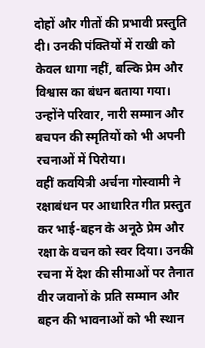दोहों और गीतों की प्रभावी प्रस्तुति दी। उनकी पंक्तियों में राखी को केवल धागा नहीं, बल्कि प्रेम और विश्वास का बंधन बताया गया। उन्होंने परिवार, नारी सम्मान और बचपन की स्मृतियों को भी अपनी रचनाओं में पिरोया।
वहीं कवयित्री अर्चना गोस्वामी ने रक्षाबंधन पर आधारित गीत प्रस्तुत कर भाई-बहन के अनूठे प्रेम और रक्षा के वचन को स्वर दिया। उनकी रचना में देश की सीमाओं पर तैनात वीर जवानों के प्रति सम्मान और बहन की भावनाओं को भी स्थान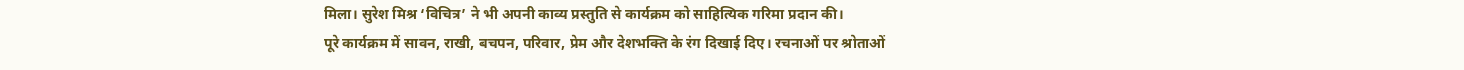मिला। सुरेश मिश्र ‘विचित्र’ ने भी अपनी काव्य प्रस्तुति से कार्यक्रम को साहित्यिक गरिमा प्रदान की।
पूरे कार्यक्रम में सावन, राखी, बचपन, परिवार, प्रेम और देशभक्ति के रंग दिखाई दिए। रचनाओं पर श्रोताओं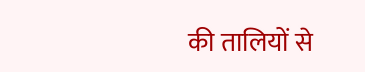की तालियों से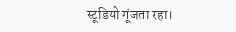स्टूडियो गूंजता रहा।